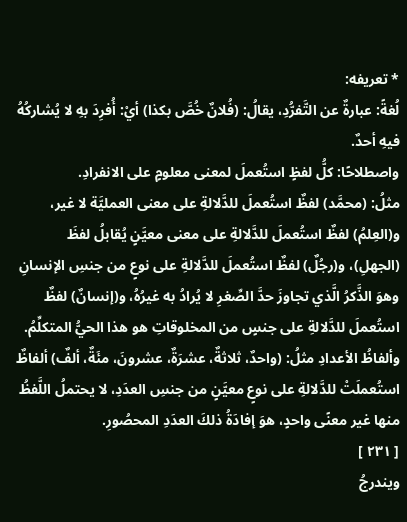* تعريفه:
لُغةً: عبارةٌ عن التَّفرُّدِ، يقالُ: (فُلانٌ خُصَّ بكذا) أيْ: أُفرِدَ بهِ لا يُشاركُهُ فيهِ أحدٌ.
واصطلاحًا: كلُّ لفظٍ استُعملَ لمعنى معلومٍ على الانفرادِ.
مثلُ: (محمَّد) لفظٌ استُعملَ للدَّلالةِ على معنى العمليَّة لا غير، و(العِلمُ) لفظٌ استُعملَ للدَّلالةِ على معنى معيَّنٍ يُقابلُ لفظَ (الجهلِ)، و(رجُلٌ) لفظٌ استُعملَ للدَّلالةِ على نوعٍ من جنسِ الإنسانِ وهوَ الذَّكرُ الَّذي تجاوزَ حدَّ الصِّغرِ لا يُرادُ به غيرُهُ، و(إنسانٌ) لفظٌ استُعملَ للدَّلالةِ على جنسٍ من المخلوقاتِ هو هذا الحيُّ المتكلِّمُ.
وألفاظُ الأعدادِ مثلُ: (واحدٌ، ثلاثةٌ، عشرَةٌ، عشرونَ، مئَةٌ، ألفٌ) ألفاظٌ استُعملَتْ للدَّلالةِ على نوعٍ معيَّنٍ من جنسِ العدَدِ، لا يحتملُ اللَّفظُ منها غير معنًى واحدٍ، هوَ إفادَةُ ذلكَ العدَدِ المحصُورِ.
[ ٢٣١ ]
ويندرجُ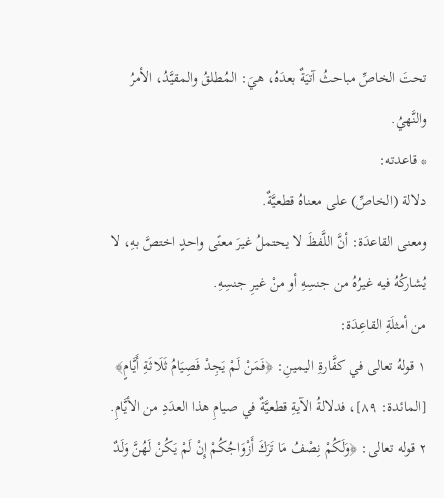تحتَ الخاصِّ مباحثُ آتيَةٌ بعدَهُ، هيَ: المُطلقُ والمقيَّدُ، الأمرُ والنَّهيُ.
* قاعدته:
دلالة (الخاصِّ) على معناهُ قطعيَّةٌ.
ومعنى القاعدَة: أنَّ اللَّفظَ لا يحتملُ غيرَ معنًى واحدٍ اختصَّ بهِ، لا يُشاركُهُ فيه غيرُهُ من جنسِهِ أو منْ غيرِ جنسِهِ.
من أمثلَةِ القاعِدَة:
١ قولهُ تعالى في كفَّارةِ اليمينِ: ﴿فَمَنْ لَمْ يَجِدْ فَصِيَامُ ثَلَاثَةِ أَيَّامٍ﴾ [المائدة: ٨٩]، فدلالةُ الآيةِ قطعيَّةٌ في صيامِ هذا العدَدِ من الأيَّامِ.
٢ قوله تعالى: ﴿وَلَكُمْ نِصْفُ مَا تَرَكَ أَزْوَاجُكُمْ إِنْ لَمْ يَكُنْ لَهُنَّ وَلَدٌ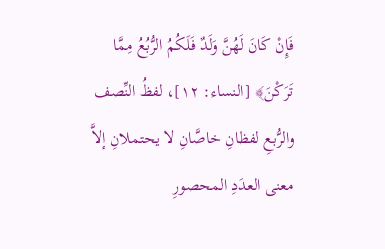فَإِنْ كَانَ لَهُنَّ وَلَدٌ فَلَكُمُ الرُّبُعُ مِمَّا تَرَكْنَ﴾ [النساء: ١٢]، لفظُ النِّصف والرُّبعِ لفظانِ خاصَّانِ لا يحتملانِ إلاَّ معنى العدَدِ المحصورِ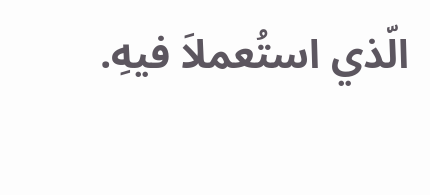الّذي استُعملاَ فيهِ.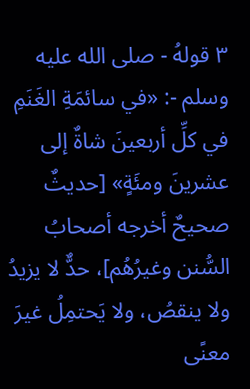٣ قولهُ - صلى الله عليه وسلم -: «في سائمَةِ الغَنَمِ في كلِّ أربعينَ شاةٌ إلى عشرينَ ومئَةٍ» [حديثٌ صحيحٌ أخرجه أصحابُ السُّنن وغيرُهُم]، حدٌّ لا يزيدُ ولا ينقصُ، ولا يَحتمِلُ غيرَ معنًى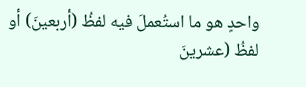واحدٍ هو ما استُعملَ فيه لفظُ (أربعينَ) أو لفظُ (عشرينَ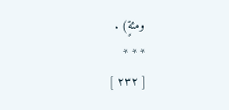ومئةٍ) .
* * *
[ ٢٣٢ ]